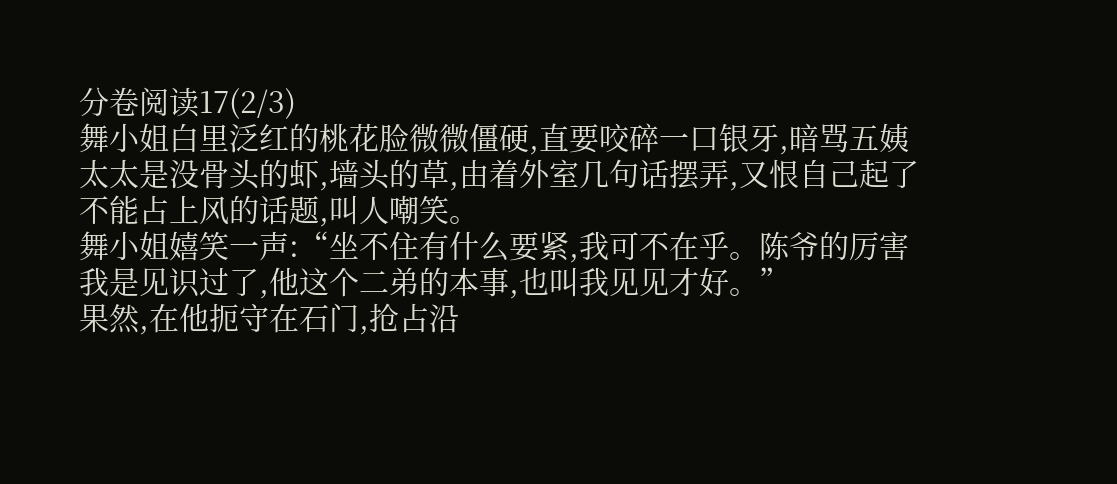分卷阅读17(2/3)
舞小姐白里泛红的桃花脸微微僵硬,直要咬碎一口银牙,暗骂五姨太太是没骨头的虾,墙头的草,由着外室几句话摆弄,又恨自己起了不能占上风的话题,叫人嘲笑。
舞小姐嬉笑一声:“坐不住有什么要紧,我可不在乎。陈爷的厉害我是见识过了,他这个二弟的本事,也叫我见见才好。”
果然,在他扼守在石门,抢占沿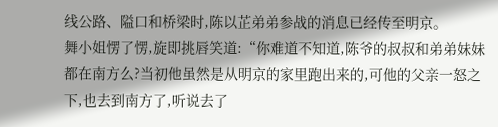线公路、隘口和桥梁时,陈以芷弟弟参战的消息已经传至明京。
舞小姐愣了愣,旋即挑唇笑道:“你难道不知道,陈爷的叔叔和弟弟妹妹都在南方么?当初他虽然是从明京的家里跑出来的,可他的父亲一怒之下,也去到南方了,听说去了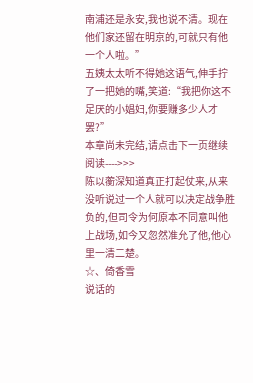南浦还是永安,我也说不清。现在他们家还留在明京的,可就只有他一个人啦。”
五姨太太听不得她这语气,伸手拧了一把她的嘴,笑道:“我把你这不足厌的小娼妇,你要赚多少人才罢?”
本章尚未完结,请点击下一页继续阅读---->>>
陈以蘅深知道真正打起仗来,从来没听说过一个人就可以决定战争胜负的,但司令为何原本不同意叫他上战场,如今又忽然准允了他,他心里一清二楚。
☆、倚香雪
说话的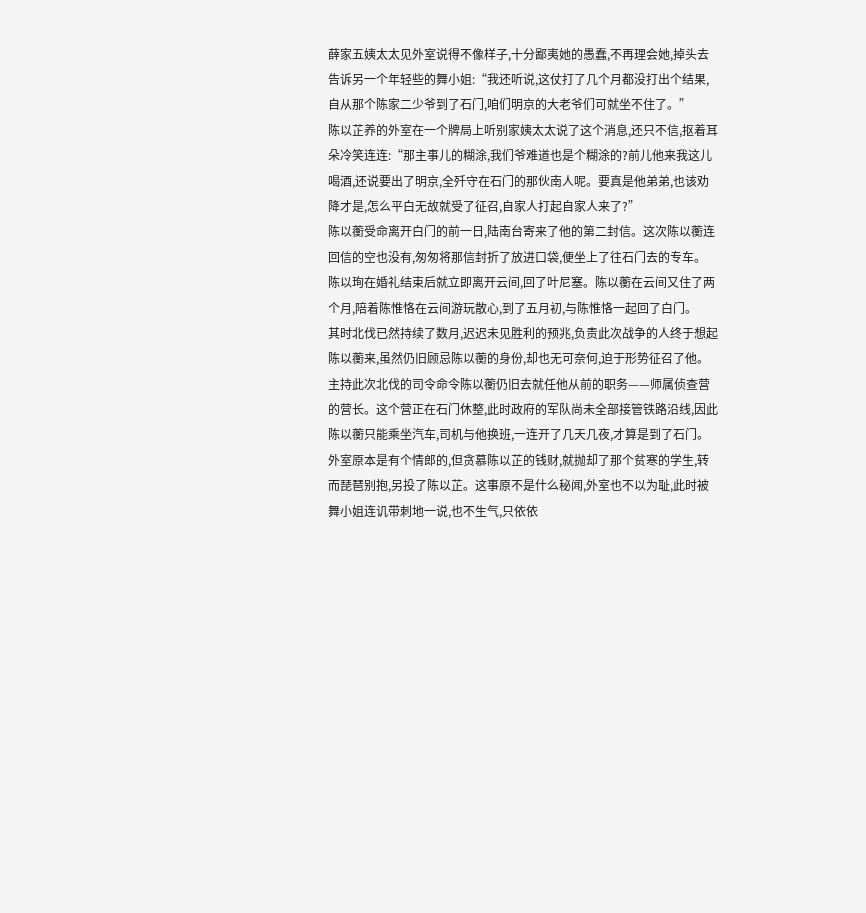薛家五姨太太见外室说得不像样子,十分鄙夷她的愚蠢,不再理会她,掉头去告诉另一个年轻些的舞小姐:“我还听说,这仗打了几个月都没打出个结果,自从那个陈家二少爷到了石门,咱们明京的大老爷们可就坐不住了。”
陈以芷养的外室在一个牌局上听别家姨太太说了这个消息,还只不信,抠着耳朵冷笑连连:“那主事儿的糊涂,我们爷难道也是个糊涂的?前儿他来我这儿喝酒,还说要出了明京,全歼守在石门的那伙南人呢。要真是他弟弟,也该劝降才是,怎么平白无故就受了征召,自家人打起自家人来了?”
陈以蘅受命离开白门的前一日,陆南台寄来了他的第二封信。这次陈以蘅连回信的空也没有,匆匆将那信封折了放进口袋,便坐上了往石门去的专车。
陈以珣在婚礼结束后就立即离开云间,回了叶尼塞。陈以蘅在云间又住了两个月,陪着陈惟恪在云间游玩散心,到了五月初,与陈惟恪一起回了白门。
其时北伐已然持续了数月,迟迟未见胜利的预兆,负责此次战争的人终于想起陈以蘅来,虽然仍旧顾忌陈以蘅的身份,却也无可奈何,迫于形势征召了他。
主持此次北伐的司令命令陈以蘅仍旧去就任他从前的职务——师属侦查营的营长。这个营正在石门休整,此时政府的军队尚未全部接管铁路沿线,因此陈以蘅只能乘坐汽车,司机与他换班,一连开了几天几夜,才算是到了石门。
外室原本是有个情郎的,但贪慕陈以芷的钱财,就抛却了那个贫寒的学生,转而琵琶别抱,另投了陈以芷。这事原不是什么秘闻,外室也不以为耻,此时被舞小姐连讥带刺地一说,也不生气,只依依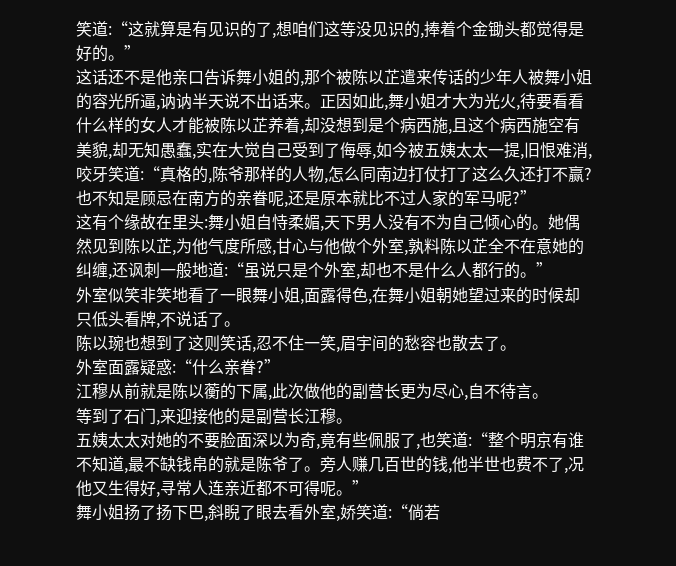笑道:“这就算是有见识的了,想咱们这等没见识的,捧着个金锄头都觉得是好的。”
这话还不是他亲口告诉舞小姐的,那个被陈以芷遣来传话的少年人被舞小姐的容光所逼,讷讷半天说不出话来。正因如此,舞小姐才大为光火,待要看看什么样的女人才能被陈以芷养着,却没想到是个病西施,且这个病西施空有美貌,却无知愚蠢,实在大觉自己受到了侮辱,如今被五姨太太一提,旧恨难消,咬牙笑道:“真格的,陈爷那样的人物,怎么同南边打仗打了这么久还打不赢?也不知是顾忌在南方的亲眷呢,还是原本就比不过人家的军马呢?”
这有个缘故在里头:舞小姐自恃柔媚,天下男人没有不为自己倾心的。她偶然见到陈以芷,为他气度所感,甘心与他做个外室,孰料陈以芷全不在意她的纠缠,还讽刺一般地道:“虽说只是个外室,却也不是什么人都行的。”
外室似笑非笑地看了一眼舞小姐,面露得色,在舞小姐朝她望过来的时候却只低头看牌,不说话了。
陈以琬也想到了这则笑话,忍不住一笑,眉宇间的愁容也散去了。
外室面露疑惑:“什么亲眷?”
江穆从前就是陈以蘅的下属,此次做他的副营长更为尽心,自不待言。
等到了石门,来迎接他的是副营长江穆。
五姨太太对她的不要脸面深以为奇,竟有些佩服了,也笑道:“整个明京有谁不知道,最不缺钱帛的就是陈爷了。旁人赚几百世的钱,他半世也费不了,况他又生得好,寻常人连亲近都不可得呢。”
舞小姐扬了扬下巴,斜睨了眼去看外室,娇笑道:“倘若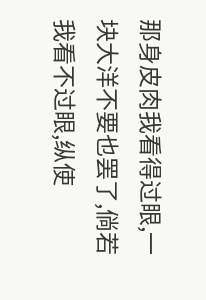那身皮肉我看得过眼,一块大洋不要也罢了,倘若我看不过眼,纵使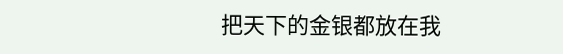把天下的金银都放在我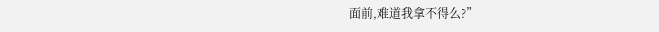面前,难道我拿不得么?”